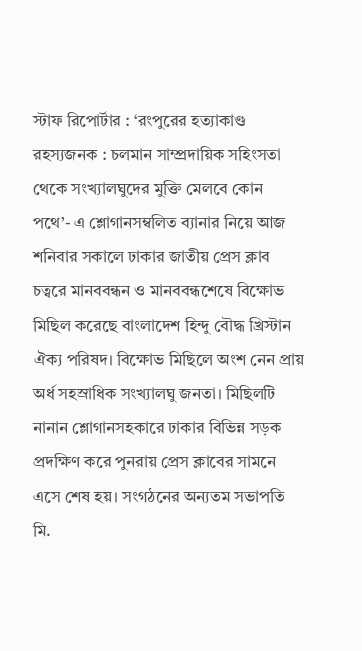স্টাফ রিপোর্টার : ‘রংপুরের হত্যাকাণ্ড রহস্যজনক : চলমান সাম্প্রদায়িক সহিংসতা থেকে সংখ্যালঘুদের মুক্তি মেলবে কোন পথে’- এ শ্লোগানসম্বলিত ব্যানার নিয়ে আজ শনিবার সকালে ঢাকার জাতীয় প্রেস ক্লাব চত্বরে মানববন্ধন ও মানববন্ধশেষে বিক্ষোভ মিছিল করেছে বাংলাদেশ হিন্দু বৌদ্ধ খ্রিস্টান ঐক্য পরিষদ। বিক্ষোভ মিছিলে অংশ নেন প্রায় অর্ধ সহস্রাধিক সংখ্যালঘু জনতা। মিছিলটি নানান শ্লোগানসহকারে ঢাকার বিভিন্ন সড়ক প্রদক্ষিণ করে পুনরায় প্রেস ক্লাবের সামনে এসে শেষ হয়। সংগঠনের অন্যতম সভাপতি মি.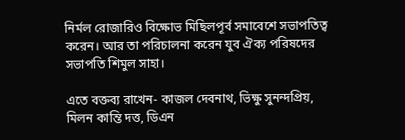নির্মল রোজারিও বিক্ষোভ মিছিলপূর্ব সমাবেশে সভাপতিত্ব করেন। আর তা পরিচালনা করেন যুব ঐক্য পরিষদের সভাপতি শিমুল সাহা।

এতে বক্তব্য রাখেন- কাজল দেবনাথ, ভিক্ষু সুনন্দপ্রিয়, মিলন কান্তি দত্ত, ডিএন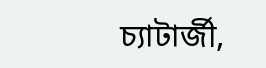চ্যাটার্জী,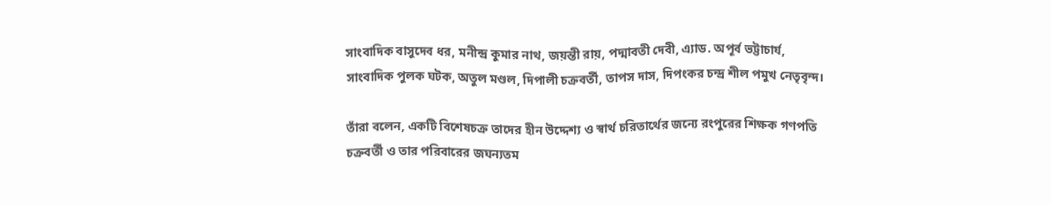সাংবাদিক বাসুদেব ধর, মনীন্দ্র কুমার নাথ, জয়ন্তী রায়, পদ্মাবতী দেবী, এ্যাড. অপূর্ব ভট্টাচার্য, সাংবাদিক পুলক ঘটক, অতুল মণ্ডল, দিপালী চক্রবর্তী, তাপস দাস, দিপংকর চন্দ্র শীল পমুখ নেতৃবৃন্দ।

তাঁরা বলেন, একটি বিশেষচক্র তাদের হীন উদ্দেশ্য ও স্বার্থ চরিতার্থের জন্যে রংপুরের শিক্ষক গণপতি চক্রবর্তী ও তার পরিবারের জঘন্যতম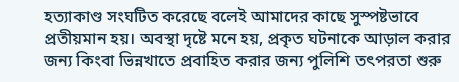হত্যাকাণ্ড সংঘটিত করেছে বলেই আমাদের কাছে সুস্পষ্টভাবে প্রতীয়মান হয়। অবস্থা দৃষ্টে মনে হয়, প্রকৃত ঘটনাকে আড়াল করার জন্য কিংবা ভিন্নখাতে প্রবাহিত করার জন্য পুলিশি তৎপরতা শুরু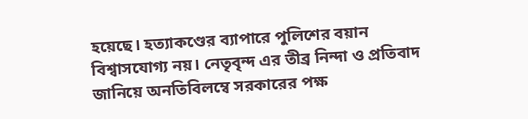হয়েছে। হত্যাকণ্ডের ব্যাপারে পুলিশের বয়ান বিশ্বাসযোগ্য নয়। নেতৃবৃন্দ এর তীব্র নিন্দা ও প্রতিবাদ জানিয়ে অনতিবিলম্বে সরকারের পক্ষ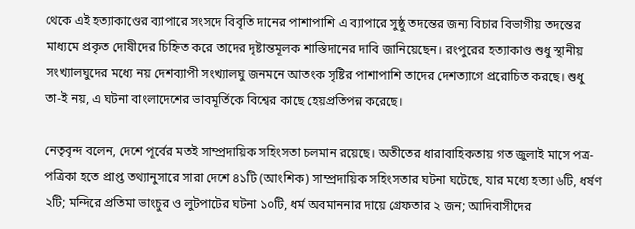থেকে এই হত্যাকাণ্ডের ব্যাপারে সংসদে বিবৃতি দানের পাশাপাশি এ ব্যাপারে সুষ্ঠু তদন্তের জন্য বিচার বিভাগীয় তদন্তের মাধ্যমে প্রকৃত দোষীদের চিহ্নিত করে তাদের দৃষ্টান্তমূলক শাস্তিদানের দাবি জানিয়েছেন। রংপুরের হত্যাকাণ্ড শুধু স্থানীয় সংখ্যালঘুদের মধ্যে নয় দেশব্যাপী সংখ্যালঘু জনমনে আতংক সৃষ্টির পাশাপাশি তাদের দেশত্যাগে প্ররোচিত করছে। শুধু তা-ই নয়, এ ঘটনা বাংলাদেশের ভাবমূর্তিকে বিশ্বের কাছে হেয়প্রতিপন্ন করেছে।

নেতৃবৃন্দ বলেন, দেশে পূর্বের মতই সাম্প্রদায়িক সহিংসতা চলমান রয়েছে। অতীতের ধারাবাহিকতায় গত জুলাই মাসে পত্র-পত্রিকা হতে প্রাপ্ত তথ্যানুসারে সারা দেশে ৪১টি (আংশিক) সাম্প্রদায়িক সহিংসতার ঘটনা ঘটেছে, যার মধ্যে হত্যা ৬টি, ধর্ষণ ২টি; মন্দিরে প্রতিমা ভাংচুর ও লুটপাটের ঘটনা ১০টি, ধর্ম অবমাননার দায়ে গ্রেফতার ২ জন; আদিবাসীদের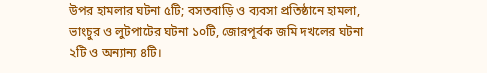উপর হামলার ঘটনা ৫টি; বসতবাড়ি ও ব্যবসা প্রতিষ্ঠানে হামলা, ভাংচুর ও লুটপাটের ঘটনা ১০টি, জোরপূর্বক জমি দখলের ঘটনা ২টি ও অন্যান্য ৪টি।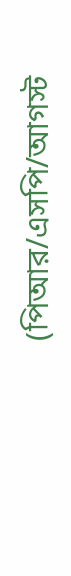(পিআর/এসপি/আগস্ট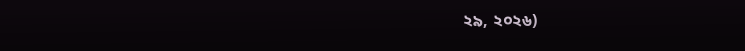২৯, ২০২৬)